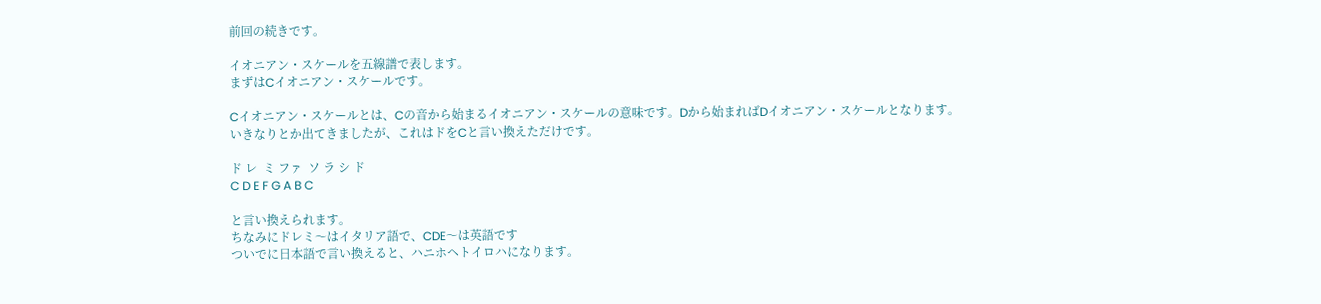前回の続きです。

イオニアン・スケールを五線譜で表します。
まずはCイオニアン・スケールです。

Cイオニアン・スケールとは、Cの音から始まるイオニアン・スケールの意味です。Dから始まればDイオニアン・スケールとなります。
いきなりとか出てきましたが、これはドをCと言い換えただけです。

ド レ  ミ ファ  ソ ラ シ ド
C D E F G A B C

と言い換えられます。
ちなみにドレミ〜はイタリア語で、CDE〜は英語です
ついでに日本語で言い換えると、ハニホヘトイロハになります。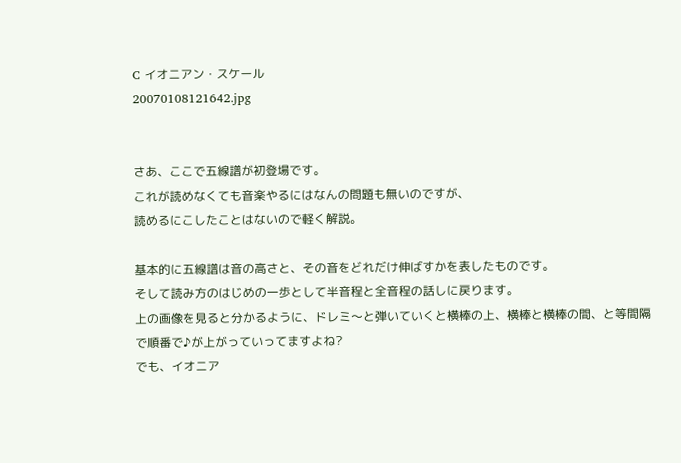C イオニアン・スケール
20070108121642.jpg


さあ、ここで五線譜が初登場です。
これが読めなくても音楽やるにはなんの問題も無いのですが、
読めるにこしたことはないので軽く解説。

基本的に五線譜は音の高さと、その音をどれだけ伸ばすかを表したものです。
そして読み方のはじめの一歩として半音程と全音程の話しに戻ります。
上の画像を見ると分かるように、ドレミ〜と弾いていくと横棒の上、横棒と横棒の間、と等間隔で順番で♪が上がっていってますよね?
でも、イオニア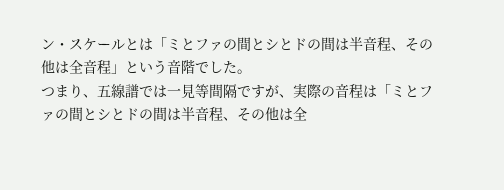ン・スケールとは「ミとファの間とシとドの間は半音程、その他は全音程」という音階でした。
つまり、五線譜では一見等間隔ですが、実際の音程は「ミとファの間とシとドの間は半音程、その他は全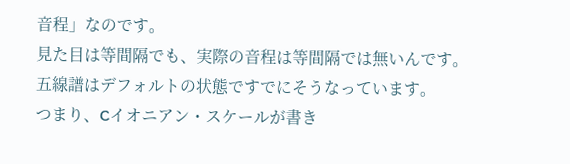音程」なのです。
見た目は等間隔でも、実際の音程は等間隔では無いんです。
五線譜はデフォルトの状態ですでにそうなっています。
つまり、Cイオニアン・スケールが書き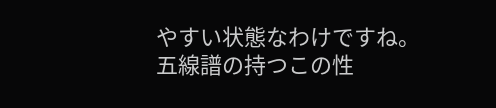やすい状態なわけですね。
五線譜の持つこの性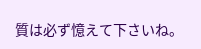質は必ず憶えて下さいね。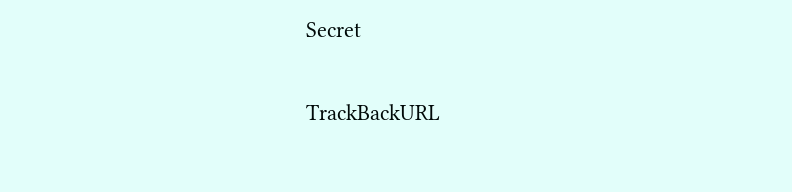Secret

TrackBackURL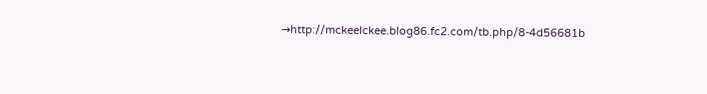→http://mckeelckee.blog86.fc2.com/tb.php/8-4d56681b